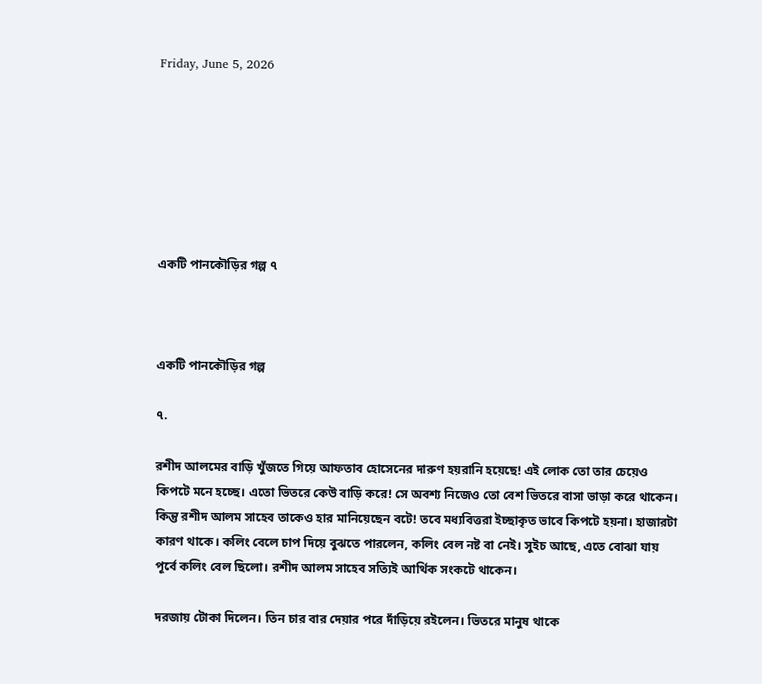Friday, June 5, 2026







একটি পানকৌড়ির গল্প ৭



একটি পানকৌড়ির গল্প

৭.

রশীদ আলমের বাড়ি খুঁজতে গিয়ে আফতাব হোসেনের দারুণ হয়রানি হয়েছে! এই লোক তো তার চেয়েও কিপটে মনে হচ্ছে। এতো ভিতরে কেউ বাড়ি করে! সে অবশ্য নিজেও তো বেশ ভিতরে বাসা ভাড়া করে থাকেন। কিন্তু রশীদ আলম সাহেব তাকেও হার মানিয়েছেন বটে! তবে মধ্যবিত্তরা ইচ্ছাকৃত ভাবে কিপটে হয়না। হাজারটা কারণ থাকে। কলিং বেলে চাপ দিয়ে বুঝতে পারলেন, কলিং বেল নষ্ট বা নেই। সুইচ আছে, এতে বোঝা যায় পূর্বে কলিং বেল ছিলো। রশীদ আলম সাহেব সত্যিই আর্থিক সংকটে থাকেন।

দরজায় টোকা দিলেন। তিন চার বার দেয়ার পরে দাঁড়িয়ে রইলেন। ভিতরে মানুষ থাকে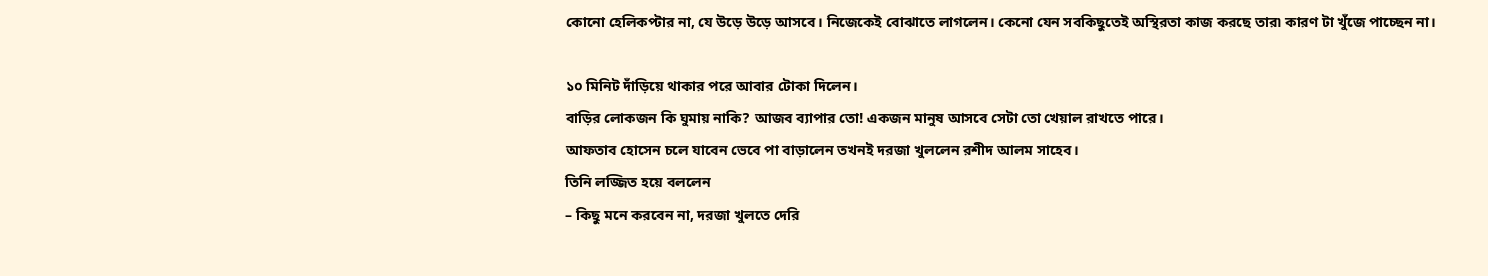কোনো হেলিকপ্টার না, যে উড়ে উড়ে আসবে। নিজেকেই বোঝাতে লাগলেন। কেনো যেন সবকিছুতেই অস্থিরতা কাজ করছে তার৷ কারণ টা খুঁজে পাচ্ছেন না।

১০ মিনিট দাঁড়িয়ে থাকার পরে আবার টোকা দিলেন।
বাড়ির লোকজন কি ঘুমায় নাকি? আজব ব্যাপার তো! একজন মানুষ আসবে সেটা তো খেয়াল রাখতে পারে।
আফতাব হোসেন চলে যাবেন ভেবে পা বাড়ালেন তখনই দরজা খুললেন রশীদ আলম সাহেব।
তিনি লজ্জিত হয়ে বললেন
– কিছু মনে করবেন না, দরজা খুলতে দেরি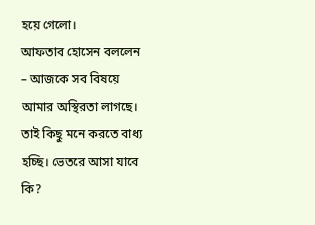হয়ে গেলো।
আফতাব হোসেন বললেন
– আজকে সব বিষয়ে আমার অস্থিরতা লাগছে। তাই কিছু মনে করতে বাধ্য হচ্ছি। ভেতরে আসা যাবে কি?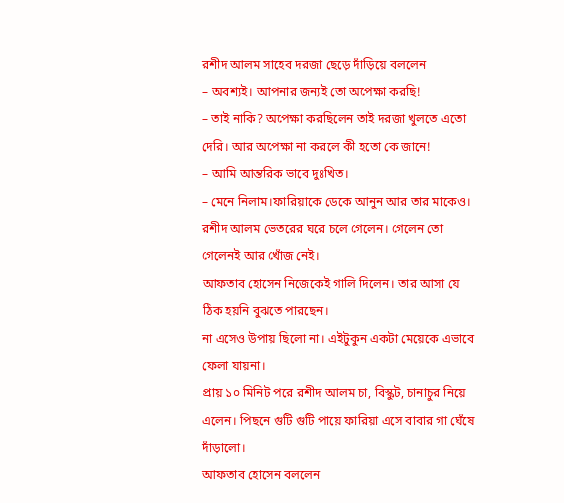রশীদ আলম সাহেব দরজা ছেড়ে দাঁড়িয়ে বললেন
– অবশ্যই। আপনার জন্যই তো অপেক্ষা করছি!
– তাই নাকি? অপেক্ষা করছিলেন তাই দরজা খুলতে এতো দেরি। আর অপেক্ষা না করলে কী হতো কে জানে!
– আমি আন্তরিক ভাবে দুঃখিত।
– মেনে নিলাম।ফারিয়াকে ডেকে আনুন আর তার মাকেও।
রশীদ আলম ভেতরের ঘরে চলে গেলেন। গেলেন তো গেলেনই আর খোঁজ নেই।
আফতাব হোসেন নিজেকেই গালি দিলেন। তার আসা যে ঠিক হয়নি বুঝতে পারছেন।
না এসেও উপায় ছিলো না। এইটুকুন একটা মেয়েকে এভাবে ফেলা যায়না।
প্রায় ১০ মিনিট পরে রশীদ আলম চা, বিস্কুট, চানাচুর নিয়ে এলেন। পিছনে গুটি গুটি পায়ে ফারিয়া এসে বাবার গা ঘেঁষে দাঁড়ালো।
আফতাব হোসেন বললেন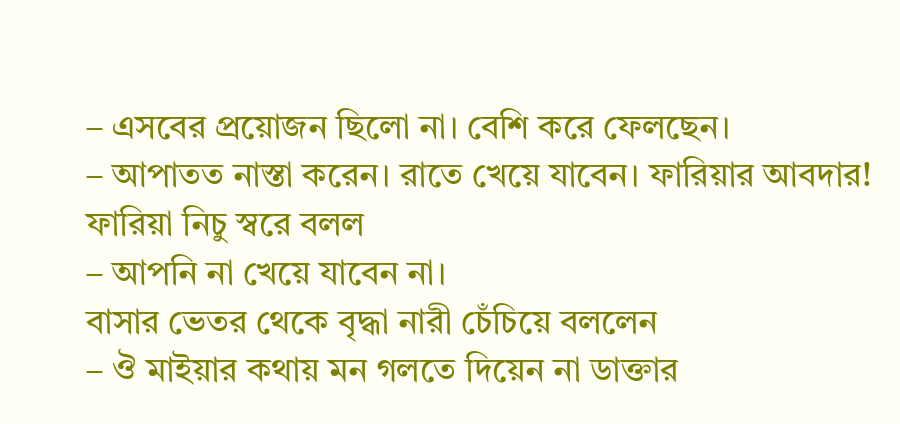– এসবের প্রয়োজন ছিলো না। বেশি করে ফেলছেন।
– আপাতত নাস্তা করেন। রাতে খেয়ে যাবেন। ফারিয়ার আবদার!
ফারিয়া নিচু স্বরে বলল
– আপনি না খেয়ে যাবেন না।
বাসার ভেতর থেকে বৃদ্ধা নারী চেঁচিয়ে বললেন
– ঔ মাইয়ার কথায় মন গলতে দিয়েন না ডাক্তার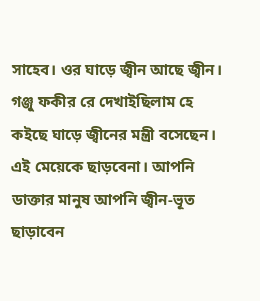সাহেব। ওর ঘাড়ে জ্বীন আছে জ্বীন। গঞ্জু ফকীর রে দেখাইছিলাম হে কইছে ঘাড়ে জ্বীনের মন্ত্রী বসেছেন। এই মেয়েকে ছাড়বেনা। আপনি ডাক্তার মানুষ আপনি জ্বীন-ভূত ছাড়াবেন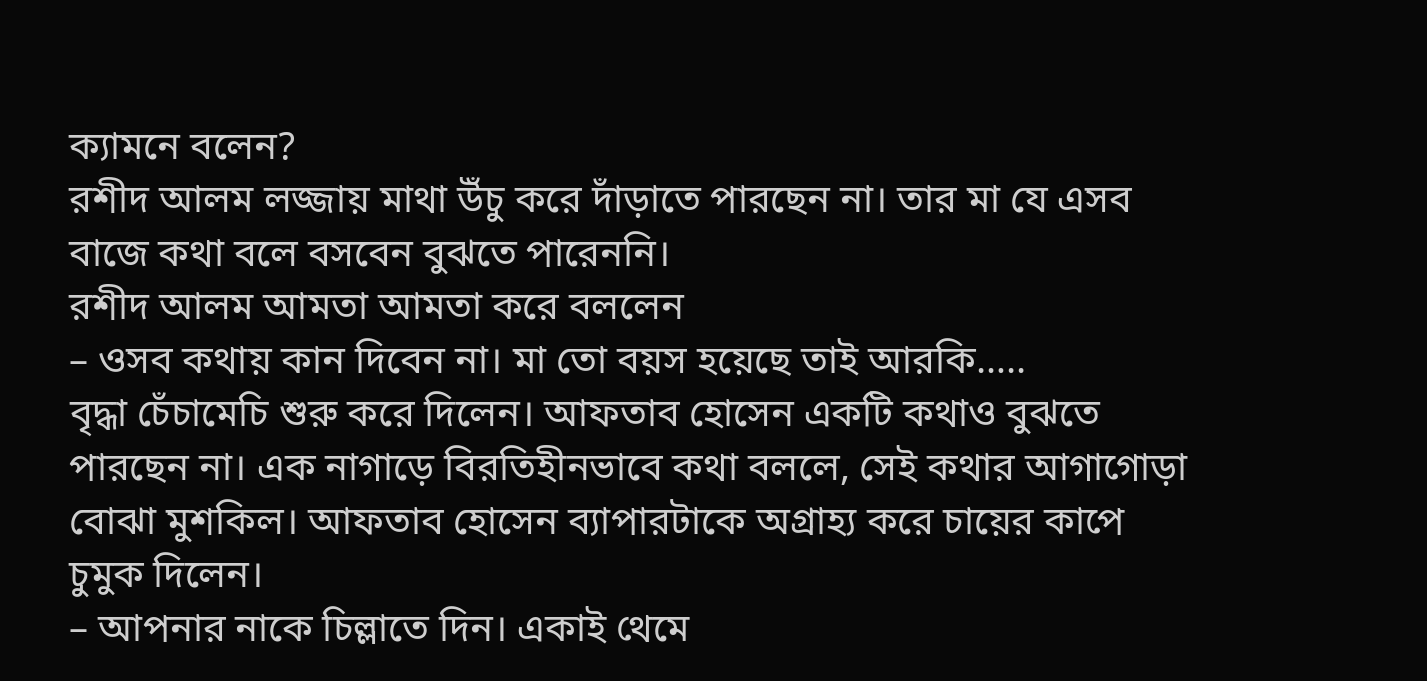ক্যামনে বলেন?
রশীদ আলম লজ্জায় মাথা উঁচু করে দাঁড়াতে পারছেন না। তার মা যে এসব বাজে কথা বলে বসবেন বুঝতে পারেননি।
রশীদ আলম আমতা আমতা করে বললেন
– ওসব কথায় কান দিবেন না। মা তো বয়স হয়েছে তাই আরকি…..
বৃদ্ধা চেঁচামেচি শুরু করে দিলেন। আফতাব হোসেন একটি কথাও বুঝতে পারছেন না। এক নাগাড়ে বিরতিহীনভাবে কথা বললে, সেই কথার আগাগোড়া বোঝা মুশকিল। আফতাব হোসেন ব্যাপারটাকে অগ্রাহ্য করে চায়ের কাপে চুমুক দিলেন।
– আপনার নাকে চিল্লাতে দিন। একাই থেমে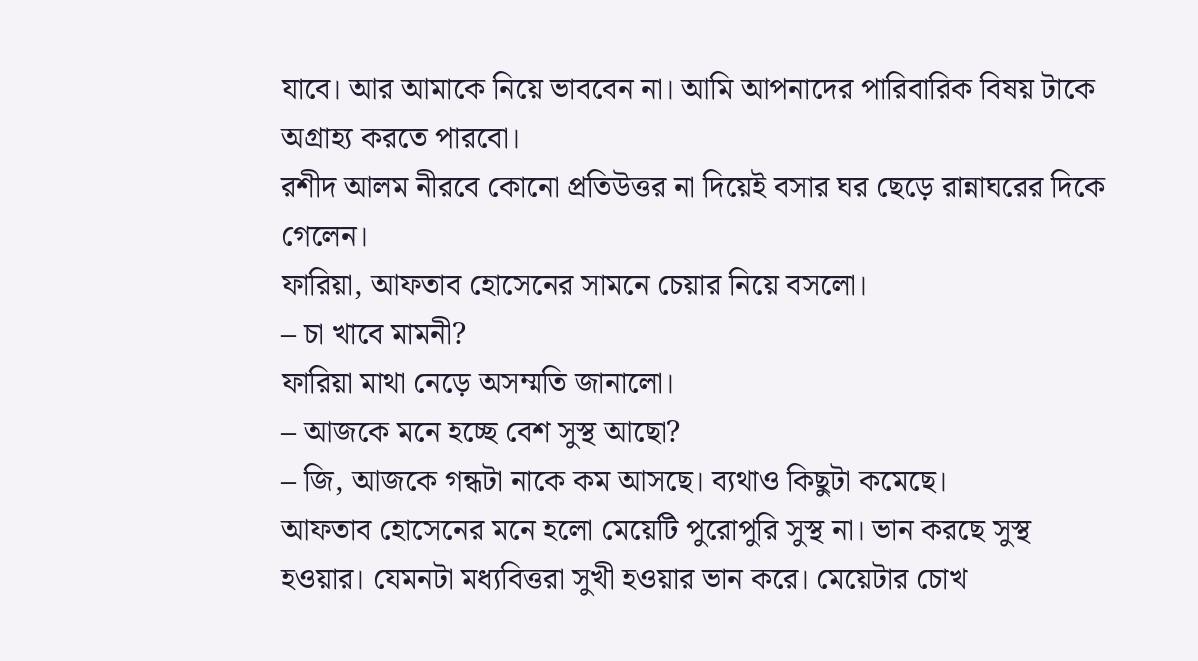যাবে। আর আমাকে নিয়ে ভাববেন না। আমি আপনাদের পারিবারিক বিষয় টাকে অগ্রাহ্য করতে পারবো।
রশীদ আলম নীরবে কোনো প্রতিউত্তর না দিয়েই বসার ঘর ছেড়ে রান্নাঘরের দিকে গেলেন।
ফারিয়া, আফতাব হোসেনের সামনে চেয়ার নিয়ে বসলো।
– চা খাবে মামনী?
ফারিয়া মাথা নেড়ে অসম্মতি জানালো।
– আজকে মনে হচ্ছে বেশ সুস্থ আছো?
– জি, আজকে গন্ধটা নাকে কম আসছে। ব্যথাও কিছুটা কমেছে।
আফতাব হোসেনের মনে হলো মেয়েটি পুরোপুরি সুস্থ না। ভান করছে সুস্থ হওয়ার। যেমনটা মধ্যবিত্তরা সুখী হওয়ার ভান করে। মেয়েটার চোখ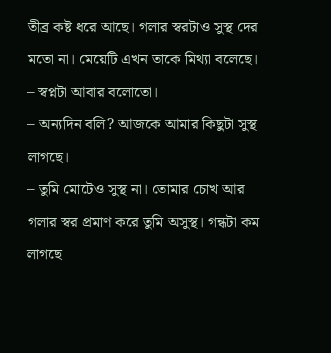তীব্র কষ্ট ধরে আছে। গলার স্বরটাও সুস্থ দের মতো না। মেয়েটি এখন তাকে মিথ্যা বলেছে।
– স্বপ্নটা আবার বলোতো।
– অন্যদিন বলি? আজকে আমার কিছুটা সুস্থ লাগছে।
– তুমি মোটেও সুস্থ না। তোমার চোখ আর গলার স্বর প্রমাণ করে তুমি অসুস্থ। গন্ধটা কম লাগছে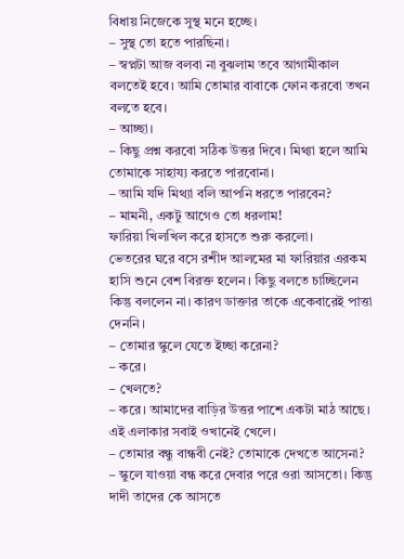বিধায় নিজেকে সুস্থ মনে হচ্ছে।
– সুস্থ তো হতে পারছিনা।
– স্বপ্নটা আজ বলবা না বুঝলাম তবে আগামীকাল বলতেই হবে। আমি তোমার বাবাকে ফোন করবো তখন বলতে হবে।
– আচ্ছা।
– কিছু প্রশ্ন করবো সঠিক উত্তর দিবে। মিথ্যা হলে আমি তোমাকে সাহায্য করতে পারবোনা।
– আমি যদি মিথ্যা বলি আপনি ধরতে পারবেন?
– মামনী, একটু আগেও তো ধরলাম!
ফারিয়া খিলখিল করে হাসতে শুরু করলো।
ভেতরের ঘরে বসে রশীদ আলমের মা ফারিয়ার এরকম হাসি শুনে বেশ বিরক্ত হলেন। কিছু বলতে চাচ্ছিলেন কিন্তু বললেন না। কারণ ডাক্তার তাকে একেবারেই পাত্তা দেননি।
– তোমার স্কুলে যেতে ইচ্ছা করেনা?
– করে।
– খেলতে?
– করে। আমাদের বাড়ির উত্তর পাশে একটা মাঠ আছে। এই এলাকার সবাই ওখানেই খেলে।
– তোমার বন্ধু বান্ধবী নেই? তোমাকে দেখতে আসেনা?
– স্কুলে যাওয়া বন্ধ করে দেবার পরে ওরা আসতো। কিন্তু দাদী তাদের কে আসতে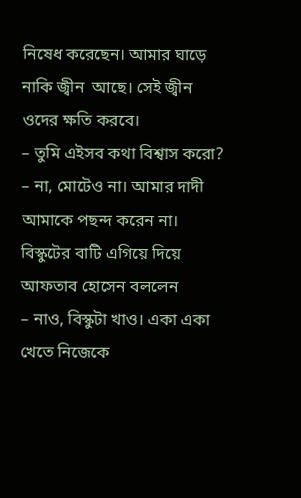নিষেধ করেছেন। আমার ঘাড়ে নাকি জ্বীন  আছে। সেই জ্বীন ওদের ক্ষতি করবে।
– তুমি এইসব কথা বিশ্বাস করো?
– না, মোটেও না। আমার দাদী আমাকে পছন্দ করেন না।
বিস্কুটের বাটি এগিয়ে দিয়ে আফতাব হোসেন বললেন
– নাও, বিস্কুটা খাও। একা একা খেতে নিজেকে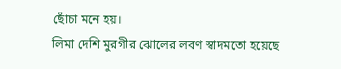ছোঁচা মনে হয়।
লিমা দেশি মুরগীর ঝোলের লবণ স্বাদমতো হয়েছে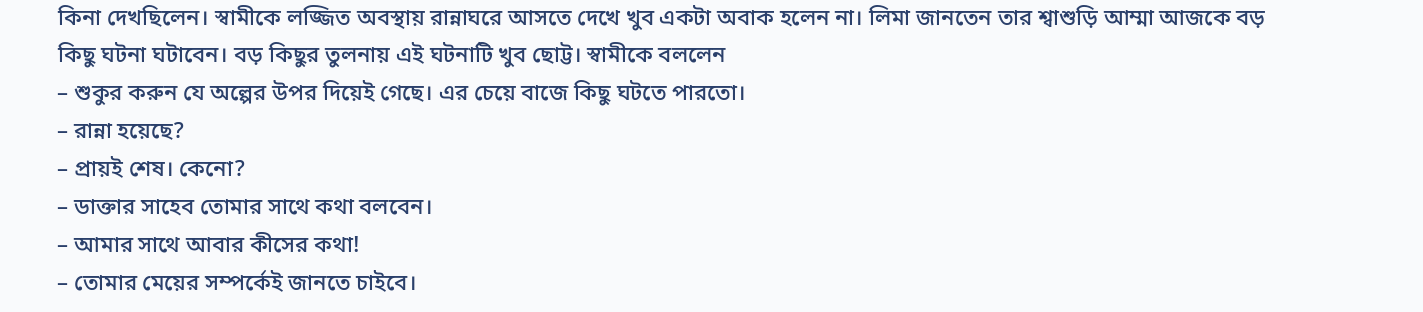কিনা দেখছিলেন। স্বামীকে লজ্জিত অবস্থায় রান্নাঘরে আসতে দেখে খুব একটা অবাক হলেন না। লিমা জানতেন তার শ্বাশুড়ি আম্মা আজকে বড় কিছু ঘটনা ঘটাবেন। বড় কিছুর তুলনায় এই ঘটনাটি খুব ছোট্ট। স্বামীকে বললেন
– শুকুর করুন যে অল্পের উপর দিয়েই গেছে। এর চেয়ে বাজে কিছু ঘটতে পারতো।
– রান্না হয়েছে?
– প্রায়ই শেষ। কেনো?
– ডাক্তার সাহেব তোমার সাথে কথা বলবেন।
– আমার সাথে আবার কীসের কথা!
– তোমার মেয়ের সম্পর্কেই জানতে চাইবে।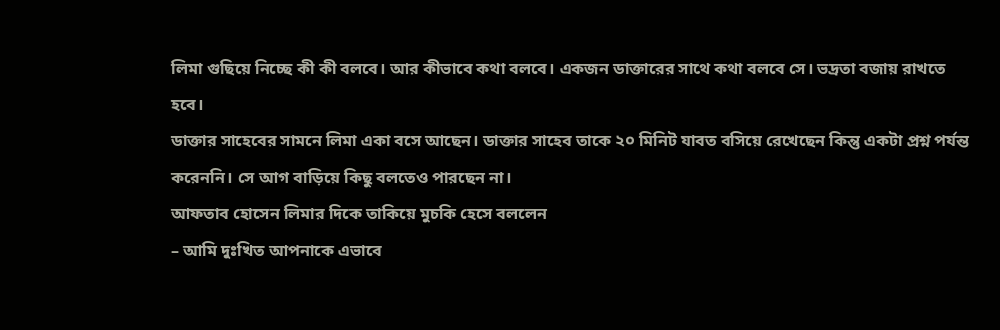লিমা গুছিয়ে নিচ্ছে কী কী বলবে। আর কীভাবে কথা বলবে। একজন ডাক্তারের সাথে কথা বলবে সে। ভদ্রতা বজায় রাখতে হবে।
ডাক্তার সাহেবের সামনে লিমা একা বসে আছেন। ডাক্তার সাহেব তাকে ২০ মিনিট যাবত বসিয়ে রেখেছেন কিন্তু একটা প্রশ্ন পর্যন্ত করেননি। সে আগ বাড়িয়ে কিছু বলতেও পারছেন না।
আফতাব হোসেন লিমার দিকে তাকিয়ে মুচকি হেসে বললেন
– আমি দুঃখিত আপনাকে এভাবে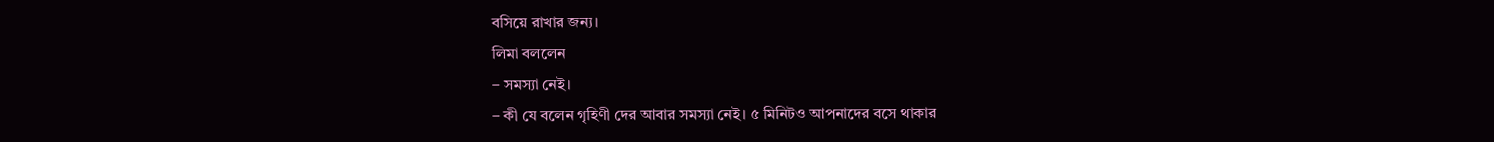বসিয়ে রাখার জন্য।
লিমা বললেন
– সমস্যা নেই।
– কী যে বলেন গৃহিণী দের আবার সমস্যা নেই। ৫ মিনিটও আপনাদের বসে থাকার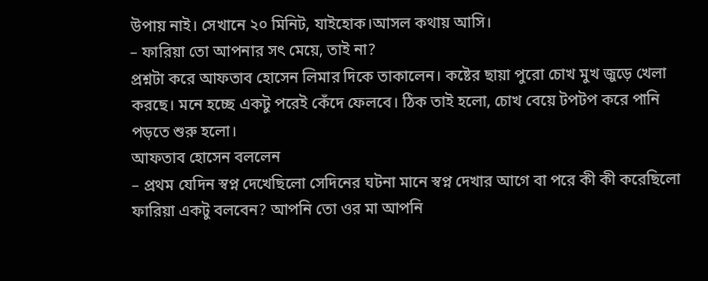উপায় নাই। সেখানে ২০ মিনিট, যাইহোক।আসল কথায় আসি।
– ফারিয়া তো আপনার সৎ মেয়ে, তাই না?
প্রশ্নটা করে আফতাব হোসেন লিমার দিকে তাকালেন। কষ্টের ছায়া পুরো চোখ মুখ জুড়ে খেলা করছে। মনে হচ্ছে একটু পরেই কেঁদে ফেলবে। ঠিক তাই হলো, চোখ বেয়ে টপটপ করে পানি পড়তে শুরু হলো।
আফতাব হোসেন বললেন
– প্রথম যেদিন স্বপ্ন দেখেছিলো সেদিনের ঘটনা মানে স্বপ্ন দেখার আগে বা পরে কী কী করেছিলো ফারিয়া একটু বলবেন? আপনি তো ওর মা আপনি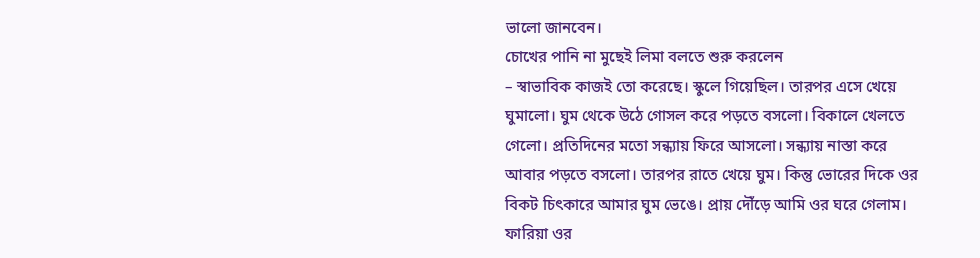ভালো জানবেন।
চোখের পানি না মুছেই লিমা বলতে শুরু করলেন
– স্বাভাবিক কাজই তো করেছে। স্কুলে গিয়েছিল। তারপর এসে খেয়ে ঘুমালো। ঘুম থেকে উঠে গোসল করে পড়তে বসলো। বিকালে খেলতে গেলো। প্রতিদিনের মতো সন্ধ্যায় ফিরে আসলো। সন্ধ্যায় নাস্তা করে আবার পড়তে বসলো। তারপর রাতে খেয়ে ঘুম। কিন্তু ভোরের দিকে ওর বিকট চিৎকারে আমার ঘুম ভেঙে। প্রায় দৌঁড়ে আমি ওর ঘরে গেলাম। ফারিয়া ওর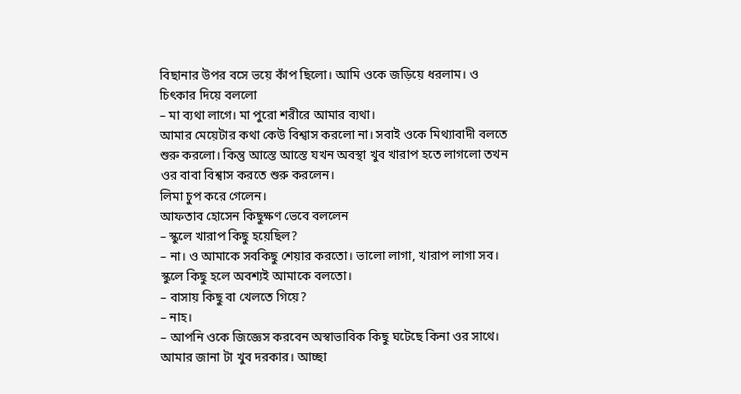বিছানার উপর বসে ভয়ে কাঁপ ছিলো। আমি ওকে জড়িয়ে ধরলাম। ও চিৎকার দিয়ে বললো
– মা ব্যথা লাগে। মা পুরো শরীরে আমার ব্যথা।
আমার মেয়েটার কথা কেউ বিশ্বাস করলো না। সবাই ওকে মিথ্যাবাদী বলতে শুরু করলো। কিন্তু আস্তে আস্তে যখন অবস্থা খুব খারাপ হতে লাগলো তখন ওর বাবা বিশ্বাস করতে শুরু করলেন।
লিমা চুপ করে গেলেন।
আফতাব হোসেন কিছুক্ষণ ভেবে বললেন
– স্কুলে খারাপ কিছু হয়েছিল?
– না। ও আমাকে সবকিছু শেয়ার করতো। ভালো লাগা, খারাপ লাগা সব। স্কুলে কিছু হলে অবশ্যই আমাকে বলতো।
– বাসায় কিছু বা খেলতে গিয়ে?
– নাহ।
– আপনি ওকে জিজ্ঞেস করবেন অস্বাভাবিক কিছু ঘটেছে কিনা ওর সাথে। আমার জানা টা খুব দরকার। আচ্ছা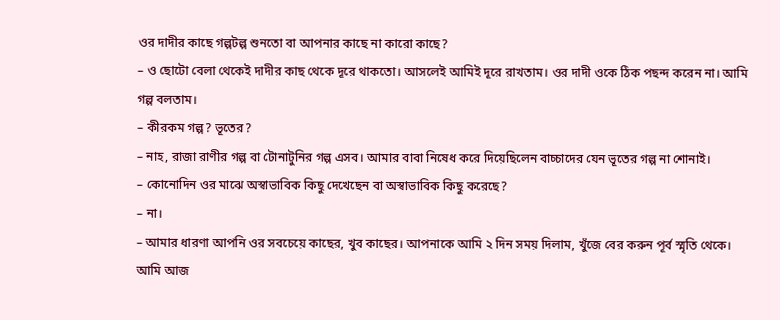ওর দাদীর কাছে গল্পটল্প শুনতো বা আপনার কাছে না কারো কাছে?
– ও ছোটো বেলা থেকেই দাদীর কাছ থেকে দূরে থাকতো। আসলেই আমিই দূরে রাখতাম। ওর দাদী ওকে ঠিক পছন্দ করেন না। আমি গল্প বলতাম।
– কীরকম গল্প? ভূতের?
– নাহ, রাজা রাণীর গল্প বা টোনাটুনির গল্প এসব। আমার বাবা নিষেধ করে দিয়েছিলেন বাচ্চাদের যেন ভূতের গল্প না শোনাই।
– কোনোদিন ওর মাঝে অস্বাভাবিক কিছু দেখেছেন বা অস্বাভাবিক কিছু করেছে?
– না।
– আমার ধারণা আপনি ওর সবচেয়ে কাছের, খুব কাছের। আপনাকে আমি ২ দিন সময় দিলাম, খুঁজে বের করুন পূর্ব স্মৃতি থেকে।
আমি আজ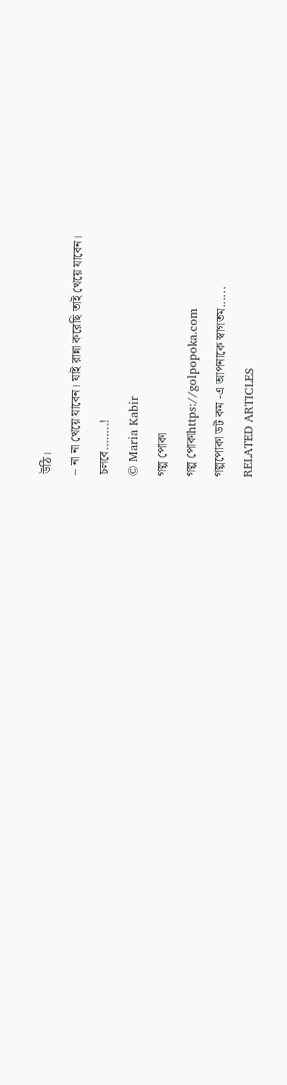উঠি।
– না না খেয়ে যাবেন। যাই রান্না করেছি তাই খেয়ে যাবেন।
চলবে……..!
© Maria Kabir
গল্প পোকা
গল্প পোকাhttps://golpopoka.com
গল্পপোকা ডট কম -এ আপনাকে স্বাগতম......
RELATED ARTICLES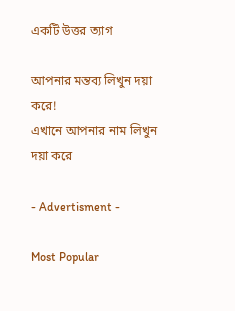একটি উত্তর ত্যাগ

আপনার মন্তব্য লিখুন দয়া করে!
এখানে আপনার নাম লিখুন দয়া করে

- Advertisment -

Most Popular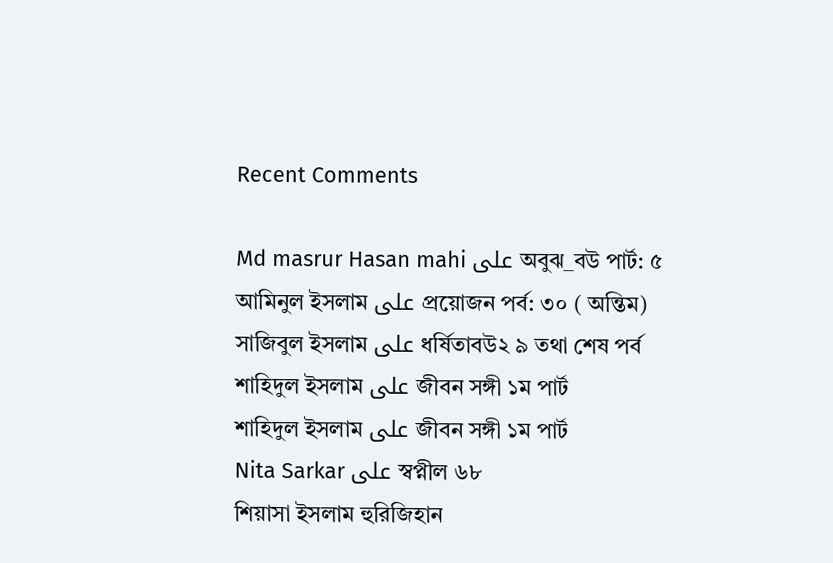Recent Comments

Md masrur Hasan mahi على অবুঝ_বউ পার্ট: ৫
আমিনুল ইসলাম على প্রয়োজন পর্ব: ৩০ ( অন্তিম)
সাজিবুল ইসলাম على ধর্ষিতাবউ২ ৯ তথা শেষ পর্ব
শাহিদুল ইসলাম على জীবন সঙ্গী ১ম পার্ট
শাহিদুল ইসলাম على জীবন সঙ্গী ১ম পার্ট
Nita Sarkar على স্বপ্নীল ৬৮
শিয়াসা ইসলাম হুরিজিহান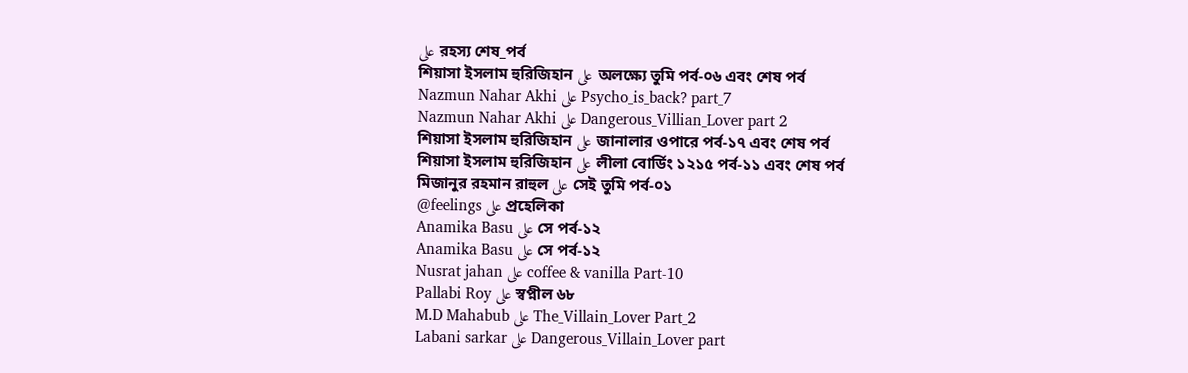على রহস্য শেষ_পর্ব
শিয়াসা ইসলাম হুরিজিহান على অলক্ষ্যে তুমি পর্ব-০৬ এবং শেষ পর্ব
Nazmun Nahar Akhi على Psycho_is_back? part_7
Nazmun Nahar Akhi على Dangerous_Villian_Lover part 2
শিয়াসা ইসলাম হুরিজিহান على জানালার ওপারে পর্ব-১৭ এবং শেষ পর্ব
শিয়াসা ইসলাম হুরিজিহান على লীলা বোর্ডিং ১২১৫ পর্ব-১১ এবং শেষ পর্ব
মিজানুর রহমান রাহুল على সেই তুমি পর্ব-০১
@feelings على প্রহেলিকা
Anamika Basu على সে পর্ব-১২
Anamika Basu على সে পর্ব-১২
Nusrat jahan على coffee & vanilla Part-10
Pallabi Roy على স্বপ্নীল ৬৮
M.D Mahabub على The_Villain_Lover Part_2
Labani sarkar على Dangerous_Villain_Lover part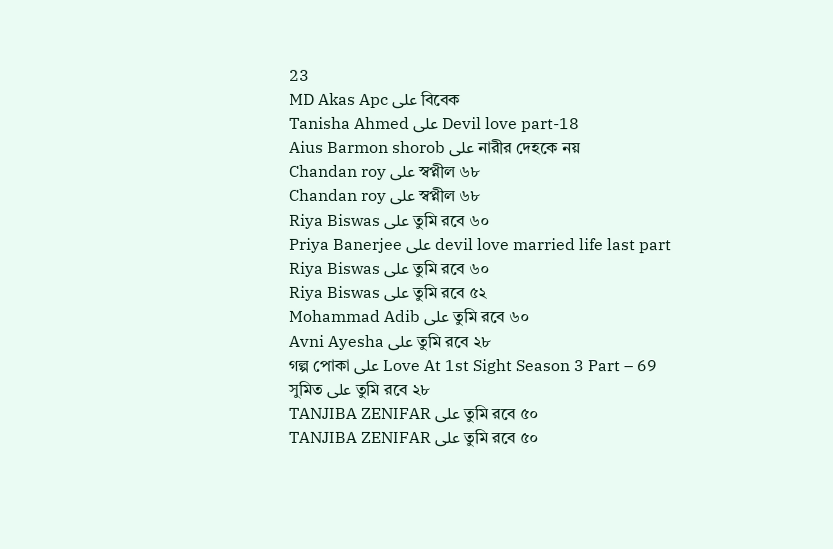23
MD Akas Apc على বিবেক
Tanisha Ahmed على Devil love part-18
Aius Barmon shorob على নারীর দেহকে নয়
Chandan roy على স্বপ্নীল ৬৮
Chandan roy على স্বপ্নীল ৬৮
Riya Biswas على তুমি রবে ৬০
Priya Banerjee على devil love married life last part
Riya Biswas على তুমি রবে ৬০
Riya Biswas على তুমি রবে ৫২
Mohammad Adib على তুমি রবে ৬০
Avni Ayesha على তুমি রবে ২৮
গল্প পোকা على Love At 1st Sight Season 3 Part – 69
সুমিত على তুমি রবে ২৮
TANJIBA ZENIFAR على তুমি রবে ৫০
TANJIBA ZENIFAR على তুমি রবে ৫০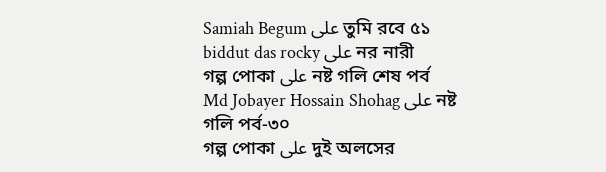Samiah Begum على তুমি রবে ৫১
biddut das rocky على নর নারী
গল্প পোকা على নষ্ট গলি শেষ পর্ব
Md Jobayer Hossain Shohag على নষ্ট গলি পর্ব-৩০
গল্প পোকা على দুই অলসের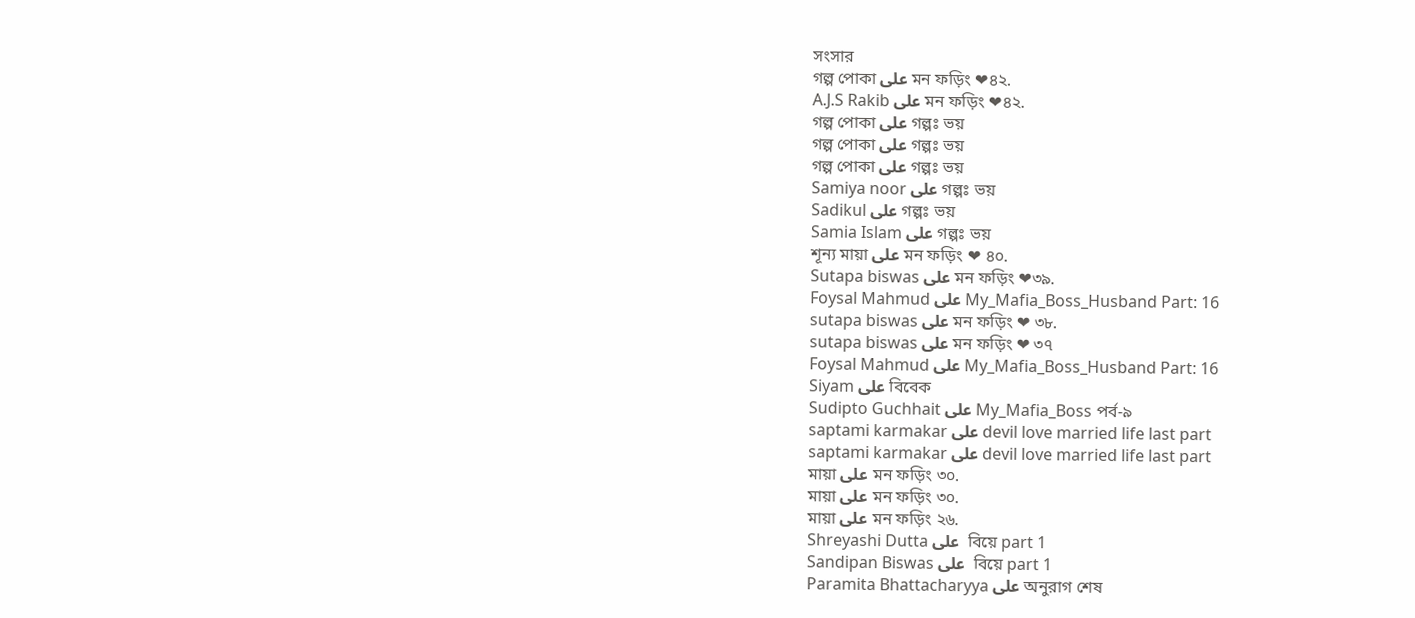সংসার
গল্প পোকা على মন ফড়িং ❤৪২.
A.J.S Rakib على মন ফড়িং ❤৪২.
গল্প পোকা على গল্পঃ ভয়
গল্প পোকা على গল্পঃ ভয়
গল্প পোকা على গল্পঃ ভয়
Samiya noor على গল্পঃ ভয়
Sadikul على গল্পঃ ভয়
Samia Islam على গল্পঃ ভয়
শূন্য মায়া على মন ফড়িং ❤ ৪০.
Sutapa biswas على মন ফড়িং ❤৩৯.
Foysal Mahmud على My_Mafia_Boss_Husband Part: 16
sutapa biswas على মন ফড়িং ❤ ৩৮.
sutapa biswas على মন ফড়িং ❤ ৩৭
Foysal Mahmud على My_Mafia_Boss_Husband Part: 16
Siyam على বিবেক
Sudipto Guchhait على My_Mafia_Boss পর্ব-৯
saptami karmakar على devil love married life last part
saptami karmakar على devil love married life last part
মায়া على মন ফড়িং ৩০.
মায়া على মন ফড়িং ৩০.
মায়া على মন ফড়িং ২৬.
Shreyashi Dutta على  বিয়ে part 1
Sandipan Biswas على  বিয়ে part 1
Paramita Bhattacharyya على অনুরাগ শেষ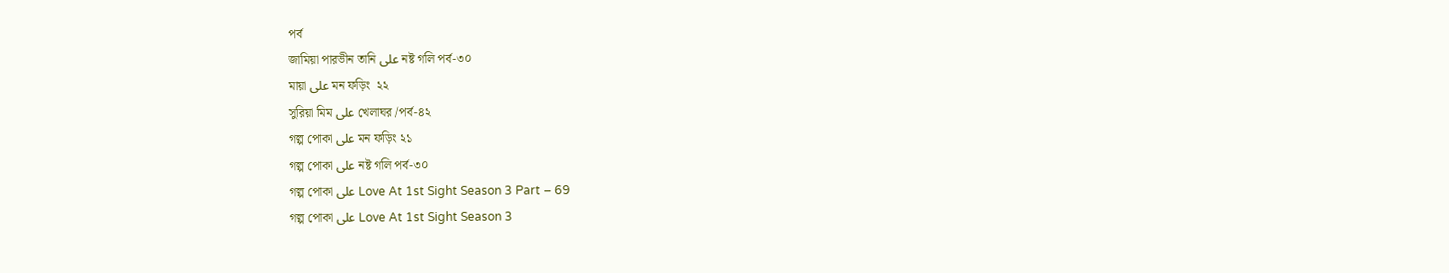পর্ব
জামিয়া পারভীন তানি على নষ্ট গলি পর্ব-৩০
মায়া على মন ফড়িং  ২২
সুরিয়া মিম على খেলাঘর /পর্ব-৪২
গল্প পোকা على মন ফড়িং ২১
গল্প পোকা على নষ্ট গলি পর্ব-৩০
গল্প পোকা على Love At 1st Sight Season 3 Part – 69
গল্প পোকা على Love At 1st Sight Season 3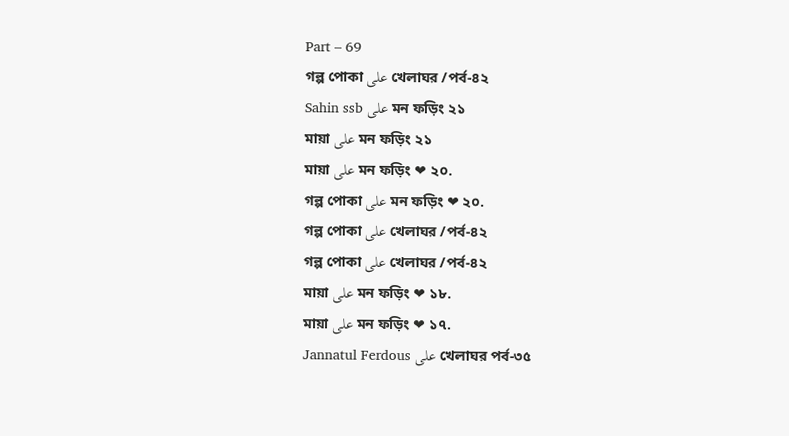Part – 69
গল্প পোকা على খেলাঘর /পর্ব-৪২
Sahin ssb على মন ফড়িং ২১
মায়া على মন ফড়িং ২১
মায়া على মন ফড়িং ❤ ২০.
গল্প পোকা على মন ফড়িং ❤ ২০.
গল্প পোকা على খেলাঘর /পর্ব-৪২
গল্প পোকা على খেলাঘর /পর্ব-৪২
মায়া على মন ফড়িং ❤ ১৮.
মায়া على মন ফড়িং ❤ ১৭.
Jannatul Ferdous على খেলাঘর পর্ব-৩৫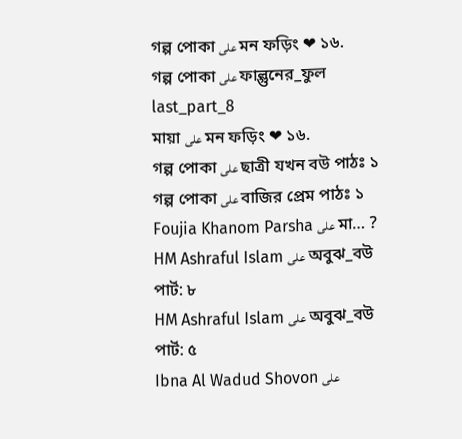গল্প পোকা على মন ফড়িং ❤ ১৬.
গল্প পোকা على ফাল্গুনের_ফুল last_part_8
মায়া على মন ফড়িং ❤ ১৬.
গল্প পোকা على ছাত্রী যখন বউ পাঠঃ ১
গল্প পোকা على বাজির প্রেম পাঠঃ ১
Foujia Khanom Parsha على মা… ?
HM Ashraful Islam على অবুঝ_বউ পার্ট: ৮
HM Ashraful Islam على অবুঝ_বউ পার্ট: ৫
Ibna Al Wadud Shovon على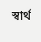স্বার্থ